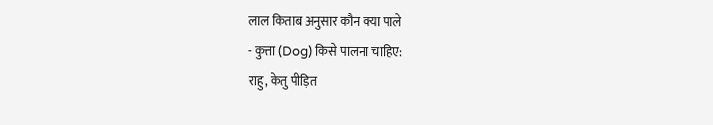लाल किताब अनुसार कौन क्या पाले
- कुत्ता (Dog) किसे पालना चाहिए:
राहु, केतु पीड़ित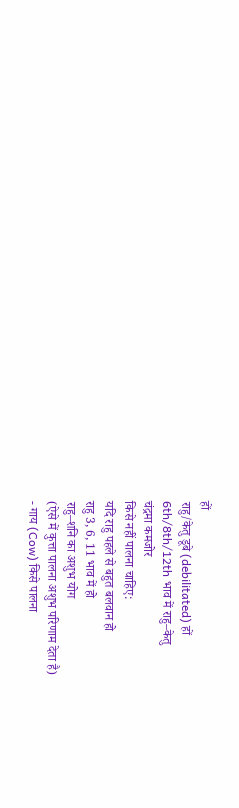हों
राहु/केतु डूबे (debilitated) हों
6th/8th/12th भाव में राहु–केतु
चंद्रमा कमजोर
किसे नहीं पालना चाहिए:
यदि राहु पहले से बहुत बलवान हो
राहु 3, 6, 11 भाव में हो
राहु–शनि का अशुभ योग
(ऐसे में कुत्ता पालना अशुभ परिणाम देता है)
- गाय (Cow) किसे पालना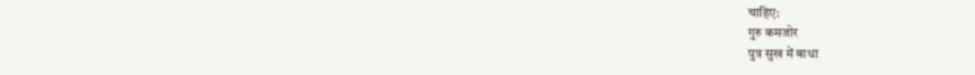चाहिए:
गुरु कमजोर
पुत्र सुख में बाधा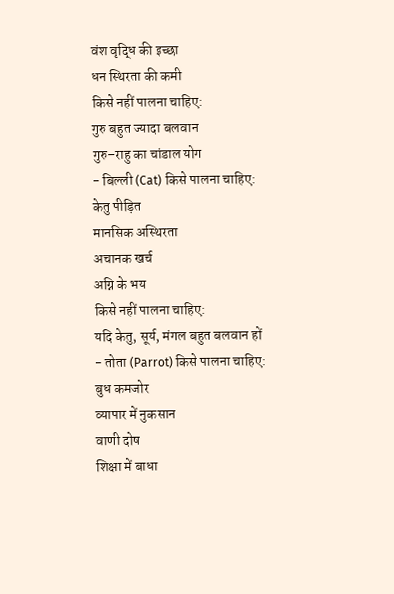वंश वृद्धि की इच्छा
धन स्थिरता की कमी
किसे नहीं पालना चाहिए:
गुरु बहुत ज्यादा बलवान
गुरु–राहु का चांडाल योग
- बिल्ली (Cat) किसे पालना चाहिए:
केतु पीड़ित
मानसिक अस्थिरता
अचानक खर्च
अग्नि के भय
किसे नहीं पालना चाहिए:
यदि केतु, सूर्य, मंगल बहुत बलवान हों
- तोता (Parrot) किसे पालना चाहिए:
बुध कमजोर
व्यापार में नुकसान
वाणी दोष
शिक्षा में बाधा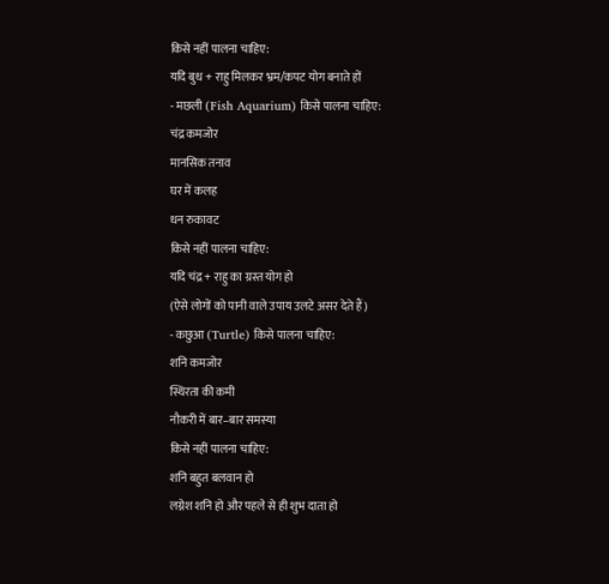किसे नहीं पालना चाहिए:
यदि बुध + राहु मिलकर भ्रम/कपट योग बनाते हों
- मछली (Fish Aquarium) किसे पालना चाहिए:
चंद्र कमजोर
मानसिक तनाव
घर में कलह
धन रुकावट
किसे नहीं पालना चाहिए:
यदि चंद्र + राहु का ग्रस्त योग हो
(ऐसे लोगों को पानी वाले उपाय उलटे असर देते हैं)
- कछुआ (Turtle) किसे पालना चाहिए:
शनि कमजोर
स्थिरता की कमी
नौकरी में बार–बार समस्या
किसे नहीं पालना चाहिए:
शनि बहुत बलवान हो
लग्नेश शनि हो और पहले से ही शुभ दाता हो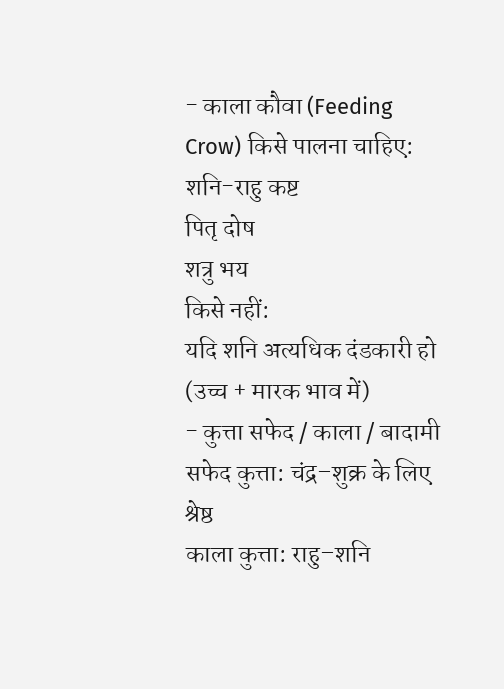- काला कौवा (Feeding Crow) किसे पालना चाहिए:
शनि-राहु कष्ट
पितृ दोष
शत्रु भय
किसे नहीं:
यदि शनि अत्यधिक दंडकारी हो (उच्च + मारक भाव में)
- कुत्ता सफेद / काला / बादामी
सफेद कुत्ता: चंद्र–शुक्र के लिए श्रेष्ठ
काला कुत्ता: राहु–शनि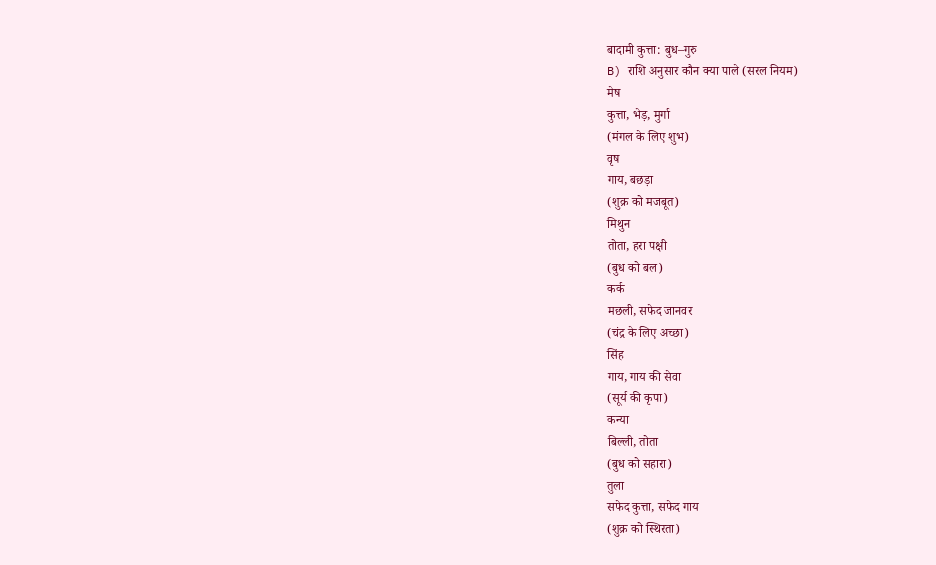बादामी कुत्ता: बुध–गुरु
B) राशि अनुसार कौन क्या पाले (सरल नियम)
मेष
कुत्ता, भेड़, मुर्गा
(मंगल के लिए शुभ)
वृष
गाय, बछड़ा
(शुक्र को मजबूत)
मिथुन
तोता, हरा पक्षी
(बुध को बल)
कर्क
मछली, सफेद जानवर
(चंद्र के लिए अच्छा)
सिंह
गाय, गाय की सेवा
(सूर्य की कृपा)
कन्या
बिल्ली, तोता
(बुध को सहारा)
तुला
सफेद कुत्ता, सफेद गाय
(शुक्र को स्थिरता)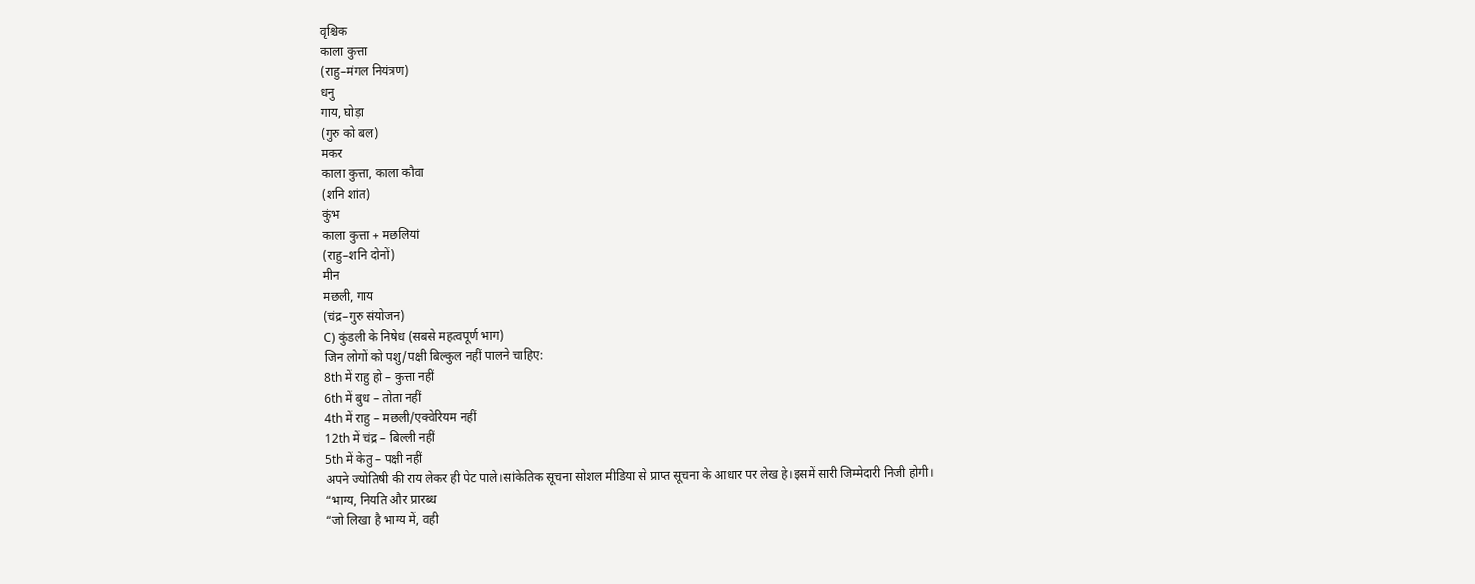वृश्चिक
काला कुत्ता
(राहु–मंगल नियंत्रण)
धनु
गाय, घोड़ा
(गुरु को बल)
मकर
काला कुत्ता, काला कौवा
(शनि शांत)
कुंभ
काला कुत्ता + मछलियां
(राहु–शनि दोनों)
मीन
मछली, गाय
(चंद्र–गुरु संयोजन)
C) कुंडली के निषेध (सबसे महत्वपूर्ण भाग)
जिन लोगों को पशु/पक्षी बिल्कुल नहीं पालने चाहिए:
8th में राहु हो – कुत्ता नहीं
6th में बुध – तोता नहीं
4th में राहु – मछली/एक्वेरियम नहीं
12th में चंद्र – बिल्ली नहीं
5th में केतु – पक्षी नहीं
अपने ज्योतिषी की राय लेकर ही पेट पाले।सांकेतिक सूचना सोशल मीडिया से प्राप्त सूचना के आधार पर लेख हे।इसमें सारी जिम्मेदारी निजी होगी।
“भाग्य, नियति और प्रारब्ध
“जो लिखा है भाग्य में, वही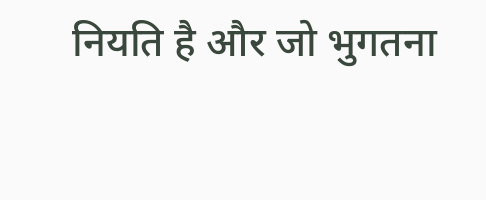नियति है और जो भुगतना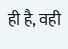ही है, वही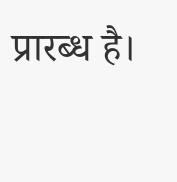प्रारब्ध है।